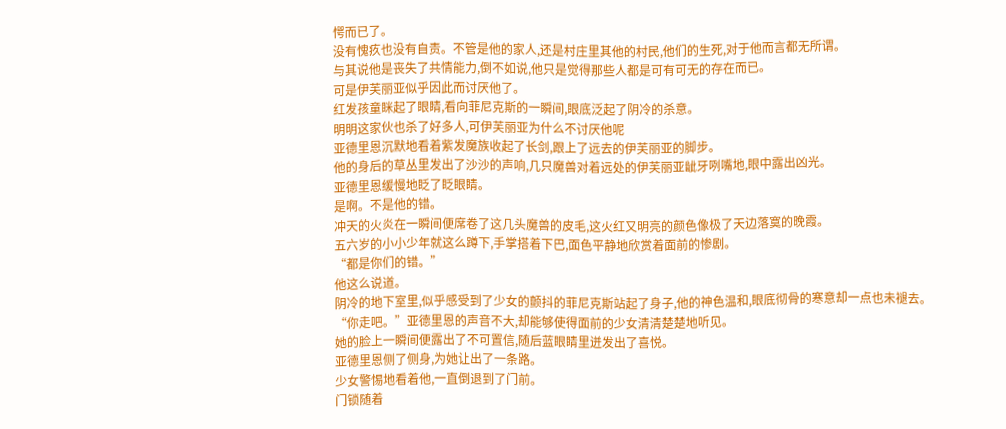愕而已了。
没有愧疚也没有自责。不管是他的家人,还是村庄里其他的村民,他们的生死,对于他而言都无所谓。
与其说他是丧失了共情能力,倒不如说,他只是觉得那些人都是可有可无的存在而已。
可是伊芙丽亚似乎因此而讨厌他了。
红发孩童眯起了眼睛,看向菲尼克斯的一瞬间,眼底泛起了阴冷的杀意。
明明这家伙也杀了好多人,可伊芙丽亚为什么不讨厌他呢
亚德里恩沉默地看着紫发魔族收起了长剑,跟上了远去的伊芙丽亚的脚步。
他的身后的草丛里发出了沙沙的声响,几只魔兽对着远处的伊芙丽亚龇牙咧嘴地,眼中露出凶光。
亚德里恩缓慢地眨了眨眼睛。
是啊。不是他的错。
冲天的火炎在一瞬间便席卷了这几头魔兽的皮毛,这火红又明亮的颜色像极了天边落寞的晚霞。
五六岁的小小少年就这么蹲下,手掌搭着下巴,面色平静地欣赏着面前的惨剧。
“都是你们的错。”
他这么说道。
阴冷的地下室里,似乎感受到了少女的颤抖的菲尼克斯站起了身子,他的神色温和,眼底彻骨的寒意却一点也未褪去。
“你走吧。”亚德里恩的声音不大,却能够使得面前的少女清清楚楚地听见。
她的脸上一瞬间便露出了不可置信,随后蓝眼睛里迸发出了喜悦。
亚德里恩侧了侧身,为她让出了一条路。
少女警惕地看着他,一直倒退到了门前。
门锁随着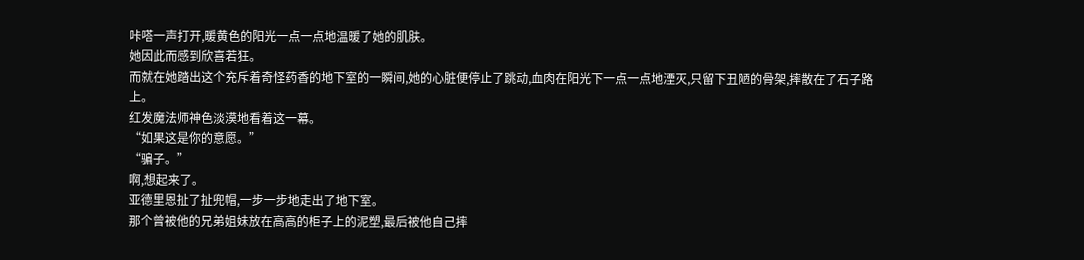咔嗒一声打开,暖黄色的阳光一点一点地温暖了她的肌肤。
她因此而感到欣喜若狂。
而就在她踏出这个充斥着奇怪药香的地下室的一瞬间,她的心脏便停止了跳动,血肉在阳光下一点一点地湮灭,只留下丑陋的骨架,摔散在了石子路上。
红发魔法师神色淡漠地看着这一幕。
“如果这是你的意愿。”
“骗子。”
啊,想起来了。
亚德里恩扯了扯兜帽,一步一步地走出了地下室。
那个曾被他的兄弟姐妹放在高高的柜子上的泥塑,最后被他自己摔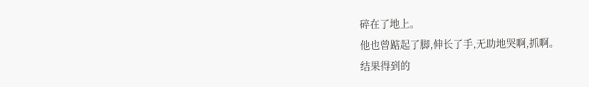碎在了地上。
他也曾踮起了脚,伸长了手,无助地哭啊,抓啊。
结果得到的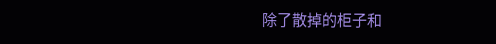除了散掉的柜子和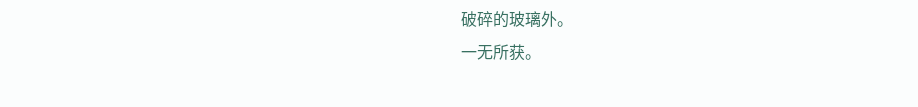破碎的玻璃外。
一无所获。